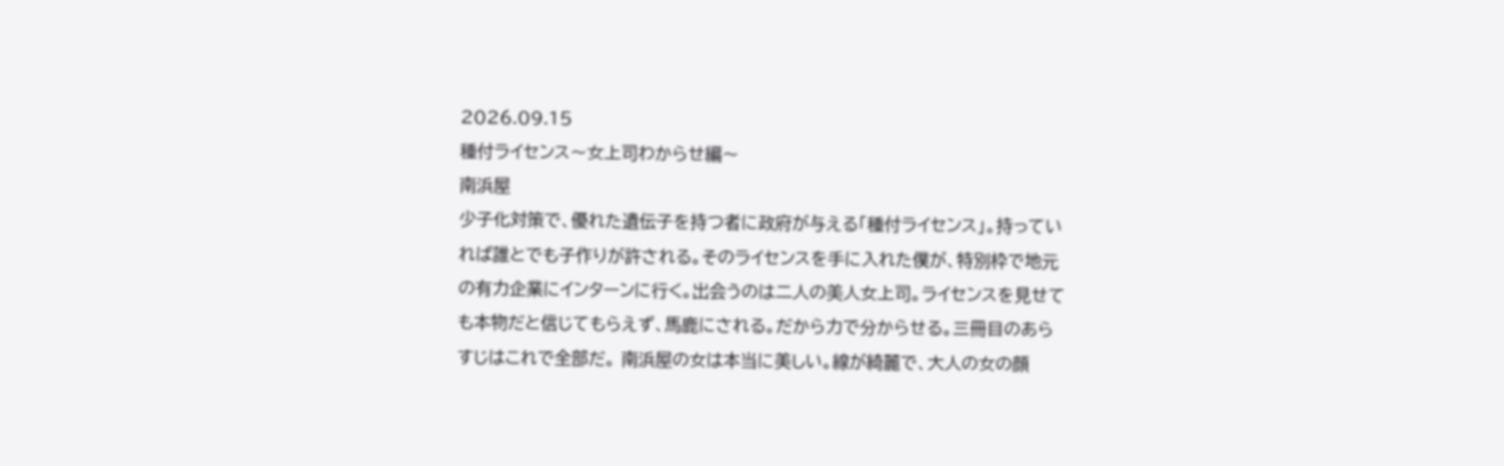2026.09.15
種付ライセンス〜女上司わからせ編〜
南浜屋
少子化対策で、優れた遺伝子を持つ者に政府が与える「種付ライセンス」。持っていれば誰とでも子作りが許される。そのライセンスを手に入れた僕が、特別枠で地元の有力企業にインターンに行く。出会うのは二人の美人女上司。ライセンスを見せても本物だと信じてもらえず、馬鹿にされる。だから力で分からせる。三冊目のあらすじはこれで全部だ。 南浜屋の女は本当に美しい。線が綺麗で、大人の女の顔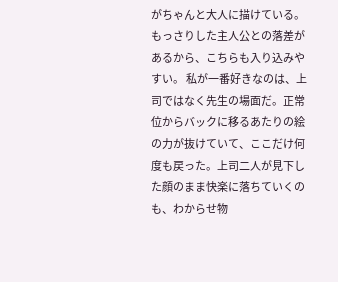がちゃんと大人に描けている。もっさりした主人公との落差があるから、こちらも入り込みやすい。 私が一番好きなのは、上司ではなく先生の場面だ。正常位からバックに移るあたりの絵の力が抜けていて、ここだけ何度も戻った。上司二人が見下した顔のまま快楽に落ちていくのも、わからせ物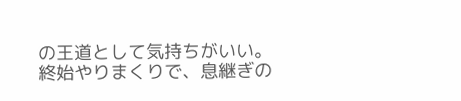の王道として気持ちがいい。終始やりまくりで、息継ぎの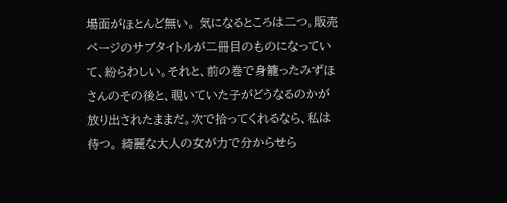場面がほとんど無い。 気になるところは二つ。販売ページのサブタイトルが二冊目のものになっていて、紛らわしい。それと、前の巻で身籠ったみずほさんのその後と、覗いていた子がどうなるのかが放り出されたままだ。次で拾ってくれるなら、私は待つ。 綺麗な大人の女が力で分からせら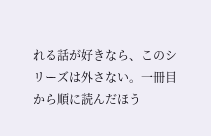れる話が好きなら、このシリーズは外さない。一冊目から順に読んだほう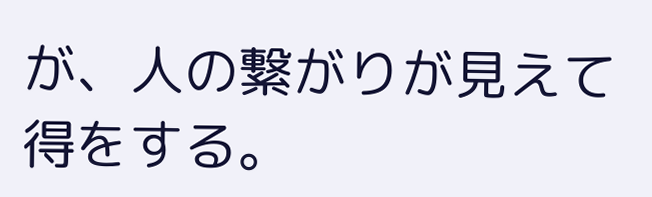が、人の繋がりが見えて得をする。